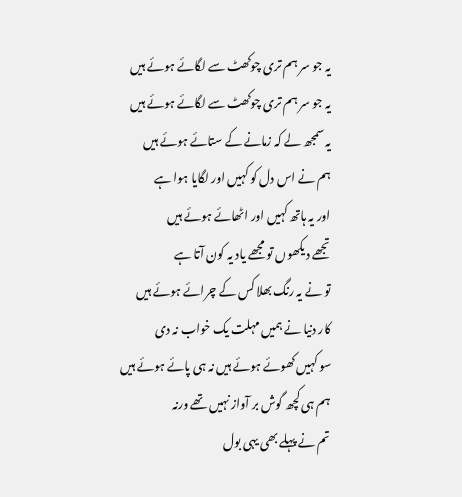یہ جو سر ہم تری چوکھٹ سے لگائے ہوئے ہیں
یہ جو سر ہم تری چوکھٹ سے لگائے ہوئے ہیں
یہ سمجھ لے کہ زمانے کے ستائے ہوئے ہیں
ہم نے اس دل کو کہیں اور لگایا ہوا ہے
اور یہ ہاتھ کہیں اور اٹھائے ہوئے ہیں
تجھے دیکھوں تو مجھے یاد یہ کون آتا ہے
تو نے یہ رنگ بھلا کس کے چرائے ہوئے ہیں
کار دنیا نے ہمیں مہلت یک خواب نہ دی
سو کہیں کھوئے ہوئے ہیں نہ ہی پائے ہوئے ہیں
ہم ہی کچھ گوش بر آواز نہیں تھے ورنہ
تم نے پہلے بھی یہی بول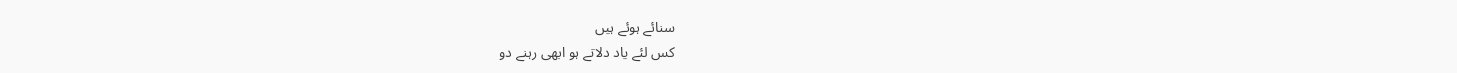سنائے ہوئے ہیں
کس لئے یاد دلاتے ہو ابھی رہنے دو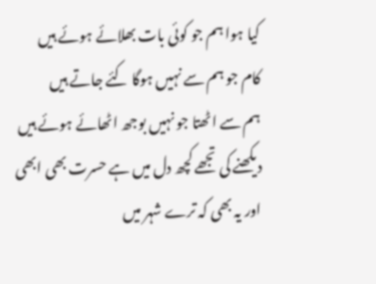کیا ہوا ہم جو کوئی بات بھلائے ہوئے ہیں
کام جو ہم سے نہیں ہوگا کئے جاتے ہیں
ہم سے اٹھتا جو نہیں بوجھ اٹھائے ہوئے ہیں
دیکھنے کی تجھے کچھ دل میں ہے حسرت بھی ابھی
اور یہ بھی کہ ترے شہر میں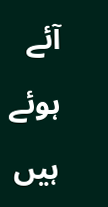آئے ہوئے ہیں